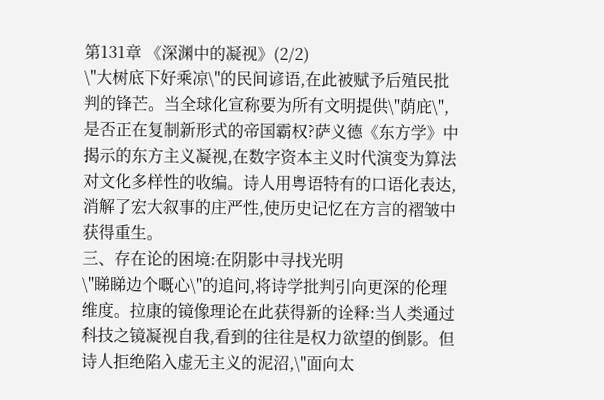第131章 《深渊中的凝视》(2/2)
\"大树底下好乘凉\"的民间谚语,在此被赋予后殖民批判的锋芒。当全球化宣称要为所有文明提供\"荫庇\",是否正在复制新形式的帝国霸权?萨义德《东方学》中揭示的东方主义凝视,在数字资本主义时代演变为算法对文化多样性的收编。诗人用粤语特有的口语化表达,消解了宏大叙事的庄严性,使历史记忆在方言的褶皱中获得重生。
三、存在论的困境:在阴影中寻找光明
\"睇睇边个嘅心\"的追问,将诗学批判引向更深的伦理维度。拉康的镜像理论在此获得新的诠释:当人类通过科技之镜凝视自我,看到的往往是权力欲望的倒影。但诗人拒绝陷入虚无主义的泥沼,\"面向太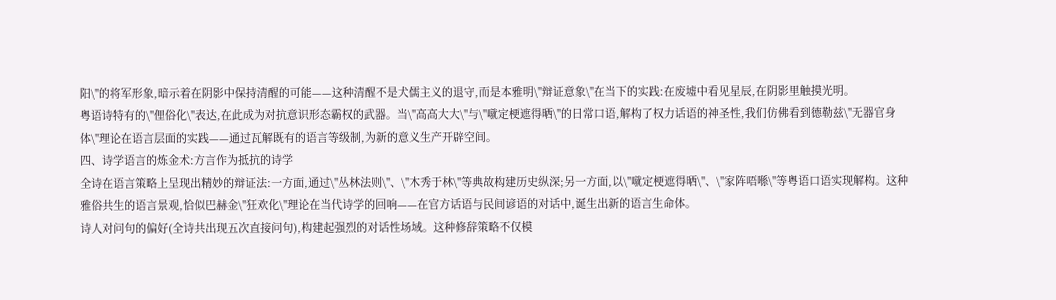阳\"的将军形象,暗示着在阴影中保持清醒的可能——这种清醒不是犬儒主义的退守,而是本雅明\"辩证意象\"在当下的实践:在废墟中看见星辰,在阴影里触摸光明。
粤语诗特有的\"俚俗化\"表达,在此成为对抗意识形态霸权的武器。当\"高高大大\"与\"噈定梗遮得晒\"的日常口语,解构了权力话语的神圣性,我们仿佛看到德勒兹\"无器官身体\"理论在语言层面的实践——通过瓦解既有的语言等级制,为新的意义生产开辟空间。
四、诗学语言的炼金术:方言作为抵抗的诗学
全诗在语言策略上呈现出精妙的辩证法:一方面,通过\"丛林法则\"、\"木秀于林\"等典故构建历史纵深;另一方面,以\"噈定梗遮得晒\"、\"家阵唔喺\"等粤语口语实现解构。这种雅俗共生的语言景观,恰似巴赫金\"狂欢化\"理论在当代诗学的回响——在官方话语与民间谚语的对话中,诞生出新的语言生命体。
诗人对问句的偏好(全诗共出现五次直接问句),构建起强烈的对话性场域。这种修辞策略不仅模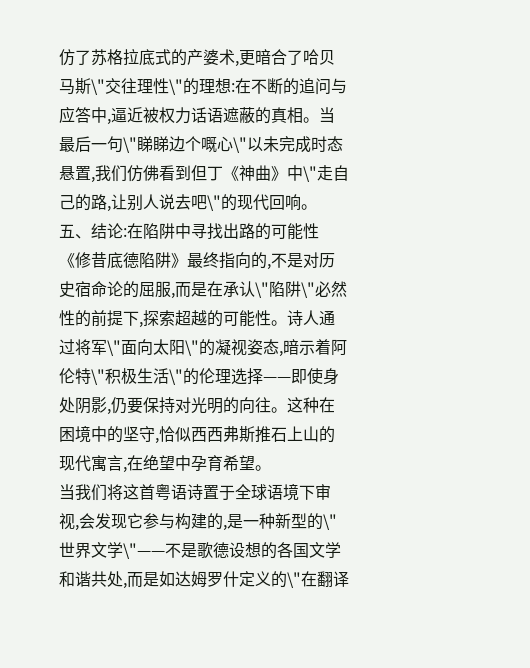仿了苏格拉底式的产婆术,更暗合了哈贝马斯\"交往理性\"的理想:在不断的追问与应答中,逼近被权力话语遮蔽的真相。当最后一句\"睇睇边个嘅心\"以未完成时态悬置,我们仿佛看到但丁《神曲》中\"走自己的路,让别人说去吧\"的现代回响。
五、结论:在陷阱中寻找出路的可能性
《修昔底德陷阱》最终指向的,不是对历史宿命论的屈服,而是在承认\"陷阱\"必然性的前提下,探索超越的可能性。诗人通过将军\"面向太阳\"的凝视姿态,暗示着阿伦特\"积极生活\"的伦理选择——即使身处阴影,仍要保持对光明的向往。这种在困境中的坚守,恰似西西弗斯推石上山的现代寓言,在绝望中孕育希望。
当我们将这首粤语诗置于全球语境下审视,会发现它参与构建的,是一种新型的\"世界文学\"——不是歌德设想的各国文学和谐共处,而是如达姆罗什定义的\"在翻译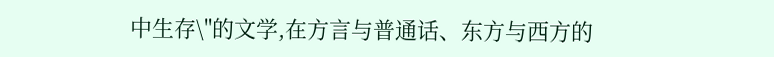中生存\"的文学,在方言与普通话、东方与西方的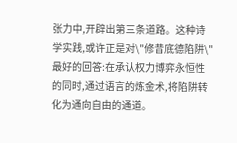张力中,开辟出第三条道路。这种诗学实践,或许正是对\"修昔底德陷阱\"最好的回答:在承认权力博弈永恒性的同时,通过语言的炼金术,将陷阱转化为通向自由的通道。